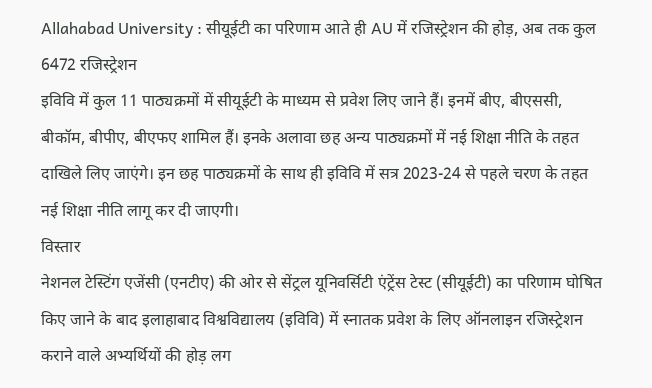Allahabad University : सीयूईटी का परिणाम आते ही AU में रजिस्ट्रेशन की होड़, अब तक कुल 6472 रजिस्ट्रेशन
इविवि में कुल 11 पाठ्यक्रमों में सीयूईटी के माध्यम से प्रवेश लिए जाने हैं। इनमें बीए, बीएससी, बीकॉम, बीपीए, बीएफए शामिल हैं। इनके अलावा छह अन्य पाठ्यक्रमों में नई शिक्षा नीति के तहत दाखिले लिए जाएंगे। इन छह पाठ्यक्रमों के साथ ही इविवि में सत्र 2023-24 से पहले चरण के तहत नई शिक्षा नीति लागू कर दी जाएगी।
विस्तार
नेशनल टेस्टिंग एजेंसी (एनटीए) की ओर से सेंट्रल यूनिवर्सिटी एंट्रेंस टेस्ट (सीयूईटी) का परिणाम घोषित किए जाने के बाद इलाहाबाद विश्वविद्यालय (इविवि) में स्नातक प्रवेश के लिए ऑनलाइन रजिस्ट्रेशन कराने वाले अभ्यर्थियों की होड़ लग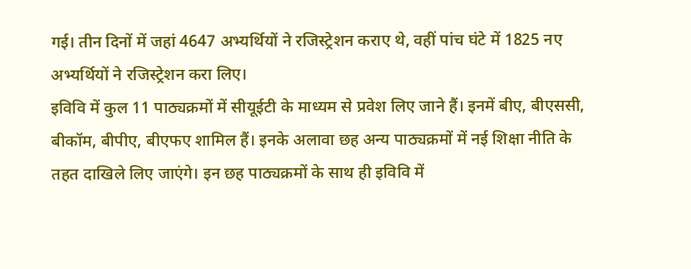गई। तीन दिनों में जहां 4647 अभ्यर्थियों ने रजिस्ट्रेशन कराए थे, वहीं पांच घंटे में 1825 नए अभ्यर्थियों ने रजिस्ट्रेशन करा लिए।
इविवि में कुल 11 पाठ्यक्रमों में सीयूईटी के माध्यम से प्रवेश लिए जाने हैं। इनमें बीए, बीएससी, बीकॉम, बीपीए, बीएफए शामिल हैं। इनके अलावा छह अन्य पाठ्यक्रमों में नई शिक्षा नीति के तहत दाखिले लिए जाएंगे। इन छह पाठ्यक्रमों के साथ ही इविवि में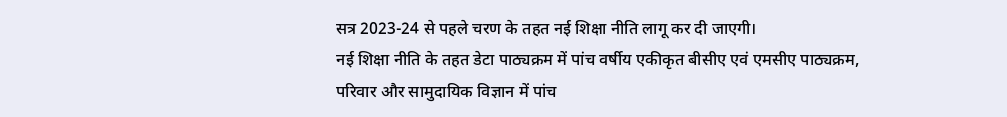सत्र 2023-24 से पहले चरण के तहत नई शिक्षा नीति लागू कर दी जाएगी।
नई शिक्षा नीति के तहत डेटा पाठ्यक्रम में पांच वर्षीय एकीकृत बीसीए एवं एमसीए पाठ्यक्रम, परिवार और सामुदायिक विज्ञान में पांच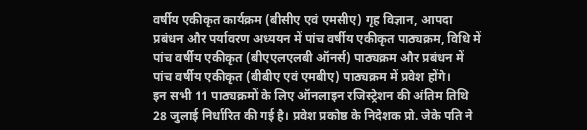वर्षीय एकीकृत कार्यक्रम (बीसीए एवं एमसीए) गृह विज्ञान, आपदा प्रबंधन और पर्यावरण अध्ययन में पांच वर्षीय एकीकृत पाठ्यक्रम, विधि में पांच वर्षीय एकीकृत (बीएएलएलबी ऑनर्स) पाठ्यक्रम और प्रबंधन में पांच वर्षीय एकीकृत (बीबीए एवं एमबीए) पाठ्यक्रम में प्रवेश होंगे।
इन सभी 11 पाठ्यक्रमों के लिए ऑनलाइन रजिस्ट्रेशन की अंतिम तिथि 28 जुलाई निर्धारित की गई है। प्रवेश प्रकोष्ठ के निदेशक प्रो. जेके पति ने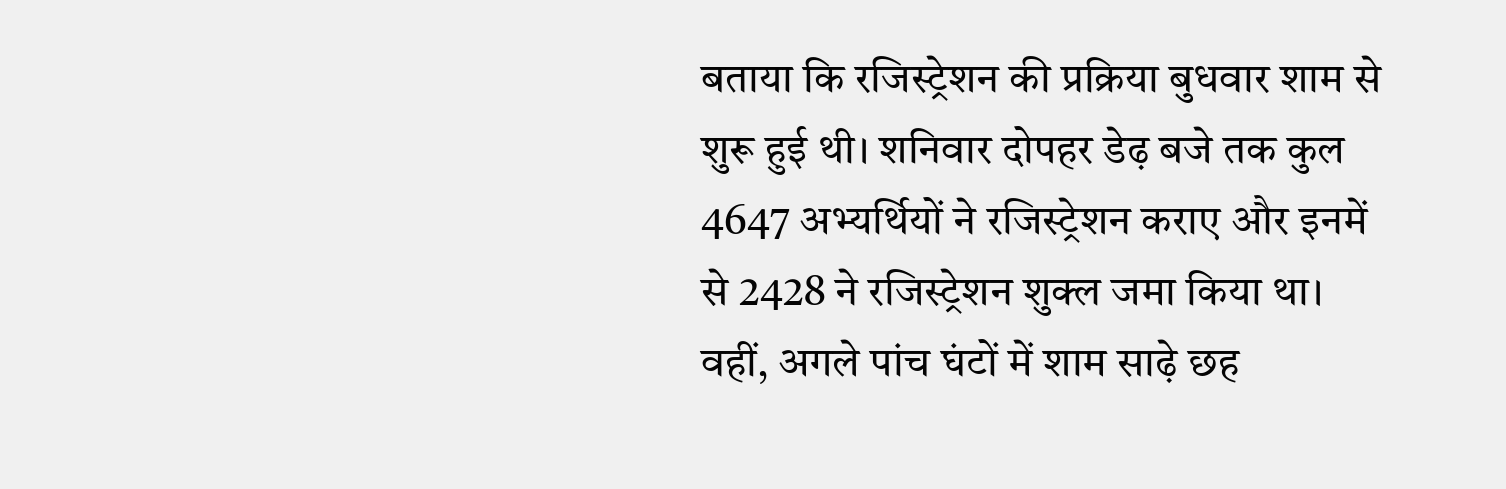बताया कि रजिस्ट्रेशन की प्रक्रिया बुधवार शाम से शुरू हुई थी। शनिवार दोपहर डेढ़ बजे तक कुल 4647 अभ्यर्थियों ने रजिस्ट्रेशन कराए और इनमें से 2428 ने रजिस्ट्रेशन शुक्ल जमा किया था। वहीं, अगले पांच घंटों में शाम साढ़े छह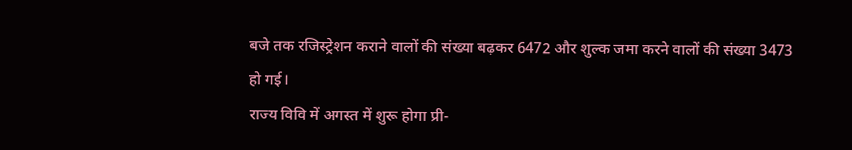बजे तक रजिस्ट्रेशन कराने वालों की संख्या बढ़कर 6472 और शुल्क जमा करने वालों की संख्या 3473 हो गई।
राज्य विवि में अगस्त में शुरू होगा प्री-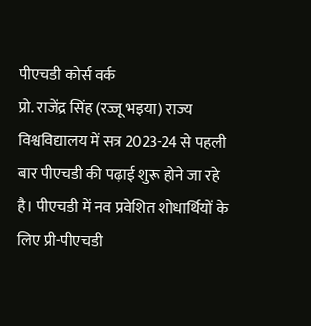पीएचडी कोर्स वर्क
प्रो. राजेंद्र सिंह (रज्जू भइया) राज्य विश्वविद्यालय में सत्र 2023-24 से पहली बार पीएचडी की पढ़ाई शुरू होने जा रहे है। पीएचडी में नव प्रवेशित शोधार्थियों के लिए प्री-पीएचडी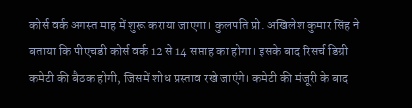कोर्स वर्क अगस्त माह में शुरू कराया जाएगा। कुलपति प्रो. अखिलेश कुमार सिंह ने बताया कि पीएचडी कोर्स वर्क 12 से 14 सप्ताह का होगा। इसके बाद रिसर्च डिग्री कमेटी की बैठक होगी, जिसमें शोध प्रस्ताव रखे जाएंगे। कमेटी की मंजूरी के बाद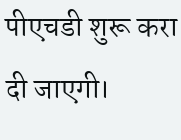पीएचडी शुरू करा दी जाएगी।